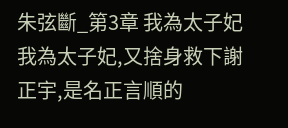朱弦斷_第3章 我為太子妃
我為太子妃,又捨身救下謝正宇,是名正言順的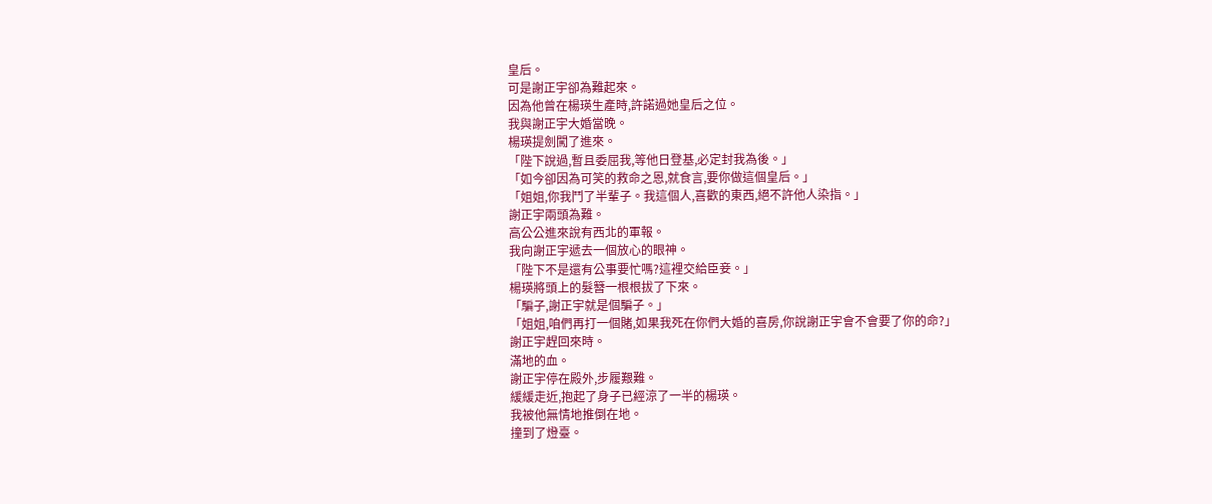皇后。
可是謝正宇卻為難起來。
因為他曾在楊瑛生產時,許諾過她皇后之位。
我與謝正宇大婚當晚。
楊瑛提劍闖了進來。
「陛下說過,暫且委屈我,等他日登基,必定封我為後。」
「如今卻因為可笑的救命之恩,就食言,要你做這個皇后。」
「姐姐,你我鬥了半輩子。我這個人,喜歡的東西,絕不許他人染指。」
謝正宇兩頭為難。
高公公進來說有西北的軍報。
我向謝正宇遞去一個放心的眼神。
「陛下不是還有公事要忙嗎?這裡交給臣妾。」
楊瑛將頭上的髮簪一根根拔了下來。
「騙子,謝正宇就是個騙子。」
「姐姐,咱們再打一個賭,如果我死在你們大婚的喜房,你說謝正宇會不會要了你的命?」
謝正宇趕回來時。
滿地的血。
謝正宇停在殿外,步履艱難。
緩緩走近,抱起了身子已經涼了一半的楊瑛。
我被他無情地推倒在地。
撞到了燈臺。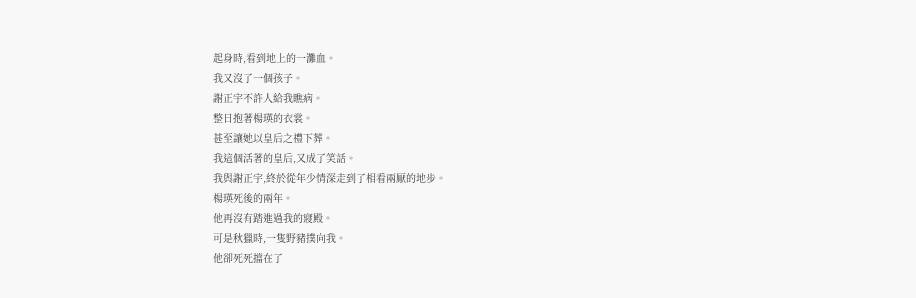起身時,看到地上的一灘血。
我又沒了一個孩子。
謝正宇不許人給我瞧病。
整日抱著楊瑛的衣裳。
甚至讓她以皇后之禮下葬。
我這個活著的皇后,又成了笑話。
我與謝正宇,終於從年少情深走到了相看兩厭的地步。
楊瑛死後的兩年。
他再沒有踏進過我的寢殿。
可是秋獵時,一隻野豬撲向我。
他卻死死擋在了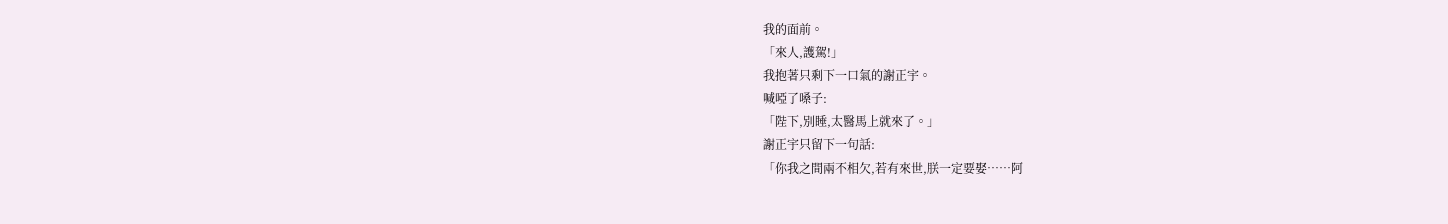我的面前。
「來人,護駕!」
我抱著只剩下一口氣的謝正宇。
喊啞了嗓子:
「陛下,別睡,太醫馬上就來了。」
謝正宇只留下一句話:
「你我之間兩不相欠,若有來世,朕一定要娶……阿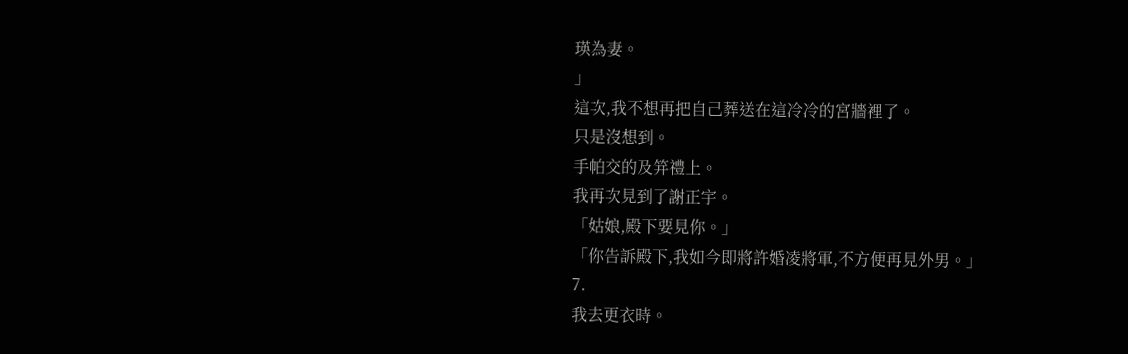瑛為妻。
」
這次,我不想再把自己葬送在這冷冷的宮牆裡了。
只是沒想到。
手帕交的及笄禮上。
我再次見到了謝正宇。
「姑娘,殿下要見你。」
「你告訴殿下,我如今即將許婚凌將軍,不方便再見外男。」
7.
我去更衣時。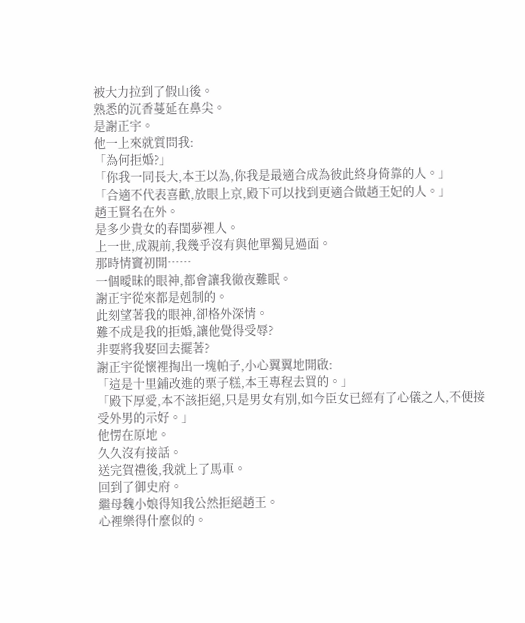被大力拉到了假山後。
熟悉的沉香蔓延在鼻尖。
是謝正宇。
他一上來就質問我:
「為何拒婚?」
「你我一同長大,本王以為,你我是最適合成為彼此終身倚靠的人。」
「合適不代表喜歡,放眼上京,殿下可以找到更適合做趙王妃的人。」
趙王賢名在外。
是多少貴女的春閨夢裡人。
上一世,成親前,我幾乎沒有與他單獨見過面。
那時情竇初開……
一個曖昧的眼神,都會讓我徹夜難眠。
謝正宇從來都是剋制的。
此刻望著我的眼神,卻格外深情。
難不成是我的拒婚,讓他覺得受辱?
非要將我娶回去擺著?
謝正宇從懷裡掏出一塊帕子,小心翼翼地開啟:
「這是十里鋪改進的栗子糕,本王專程去買的。」
「殿下厚愛,本不該拒絕,只是男女有別,如今臣女已經有了心儀之人,不便接受外男的示好。」
他愣在原地。
久久沒有接話。
送完賀禮後,我就上了馬車。
回到了御史府。
繼母魏小娘得知我公然拒絕趙王。
心裡樂得什麼似的。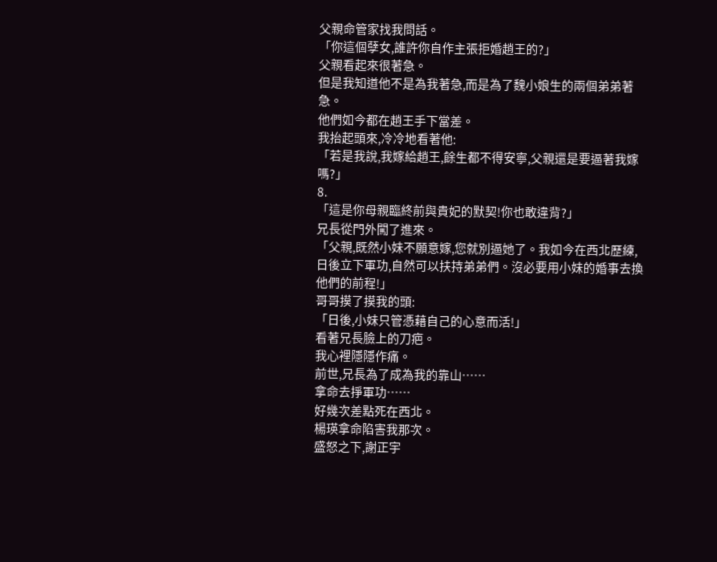父親命管家找我問話。
「你這個孽女,誰許你自作主張拒婚趙王的?」
父親看起來很著急。
但是我知道他不是為我著急,而是為了魏小娘生的兩個弟弟著急。
他們如今都在趙王手下當差。
我抬起頭來,冷冷地看著他:
「若是我說,我嫁給趙王,餘生都不得安寧,父親還是要逼著我嫁嗎?」
8.
「這是你母親臨終前與貴妃的默契!你也敢違背?」
兄長從門外闖了進來。
「父親,既然小妹不願意嫁,您就別逼她了。我如今在西北歷練,日後立下軍功,自然可以扶持弟弟們。沒必要用小妹的婚事去換他們的前程!」
哥哥摸了摸我的頭:
「日後,小妹只管憑藉自己的心意而活!」
看著兄長臉上的刀疤。
我心裡隱隱作痛。
前世,兄長為了成為我的靠山……
拿命去掙軍功……
好幾次差點死在西北。
楊瑛拿命陷害我那次。
盛怒之下,謝正宇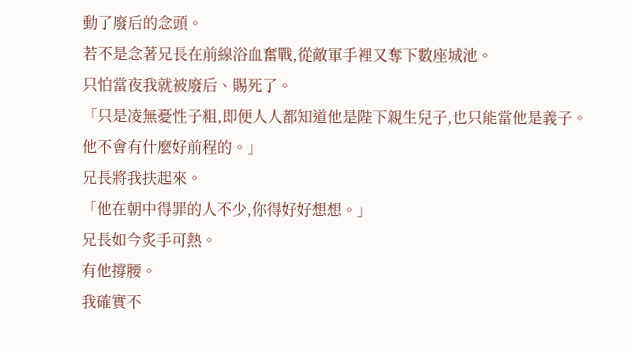動了廢后的念頭。
若不是念著兄長在前線浴血奮戰,從敵軍手裡又奪下數座城池。
只怕當夜我就被廢后、賜死了。
「只是凌無憂性子粗,即便人人都知道他是陛下親生兒子,也只能當他是義子。他不會有什麼好前程的。」
兄長將我扶起來。
「他在朝中得罪的人不少,你得好好想想。」
兄長如今炙手可熱。
有他撐腰。
我確實不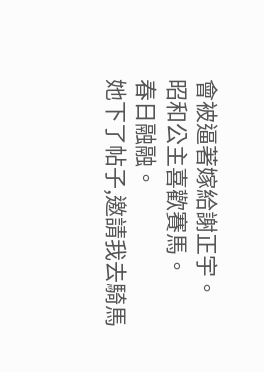會被逼著嫁給謝正宇。
昭和公主喜歡賽馬。
春日融融。
她下了帖子,邀請我去騎馬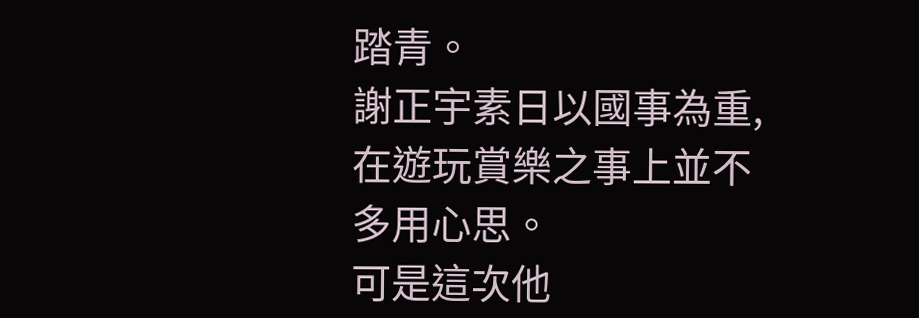踏青。
謝正宇素日以國事為重,在遊玩賞樂之事上並不多用心思。
可是這次他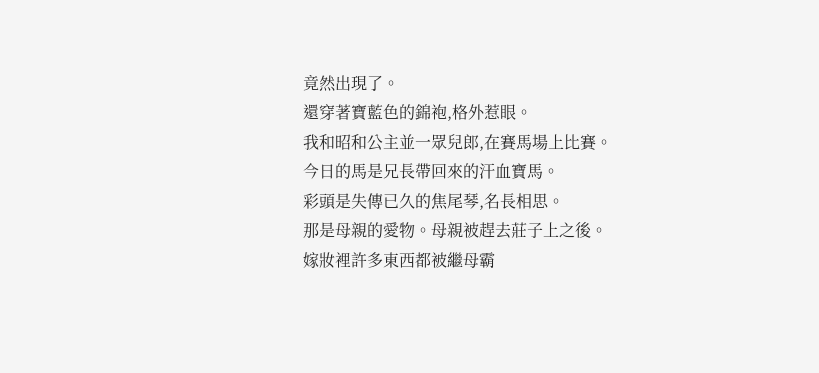竟然出現了。
還穿著寶藍色的錦袍,格外惹眼。
我和昭和公主並一眾兒郎,在賽馬場上比賽。
今日的馬是兄長帶回來的汗血寶馬。
彩頭是失傳已久的焦尾琴,名長相思。
那是母親的愛物。母親被趕去莊子上之後。
嫁妝裡許多東西都被繼母霸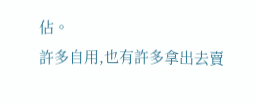佔。
許多自用,也有許多拿出去賣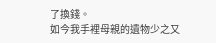了換錢。
如今我手裡母親的遺物少之又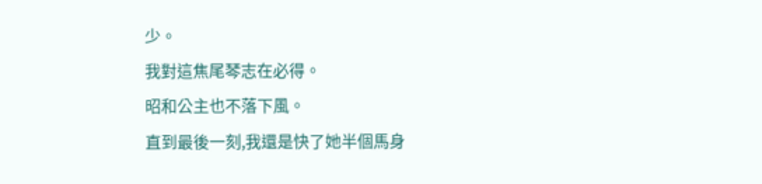少。
我對這焦尾琴志在必得。
昭和公主也不落下風。
直到最後一刻,我還是快了她半個馬身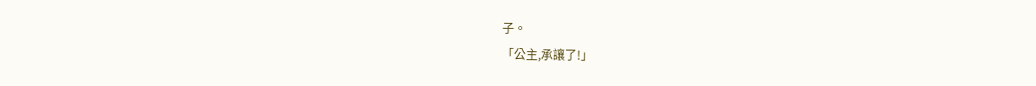子。
「公主,承讓了!」